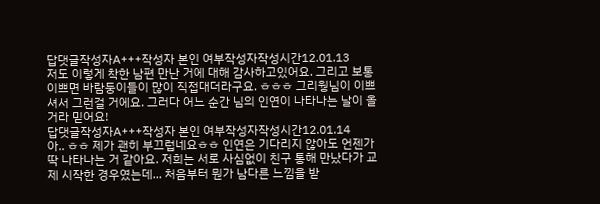답댓글작성자A+++작성자 본인 여부작성자작성시간12.01.13
저도 이렇게 착한 남편 만난 거에 대해 감사하고있어요. 그리고 보통 이쁘면 바람둥이들이 많이 직접대더라구요. ㅎㅎㅎ 그리웡님이 이쁘셔서 그런걸 거에요. 그러다 어느 순간 님의 인연이 나타나는 날이 올 거라 믿어요!
답댓글작성자A+++작성자 본인 여부작성자작성시간12.01.14
아.. ㅎㅎ 제가 괜히 부끄럽네요ㅎㅎ 인연은 기다리지 않아도 언젠가 딱 나타나는 거 같아요. 저희는 서로 사심없이 친구 통해 만났다가 교제 시작한 경우였는데... 처음부터 뭔가 남다른 느낌을 받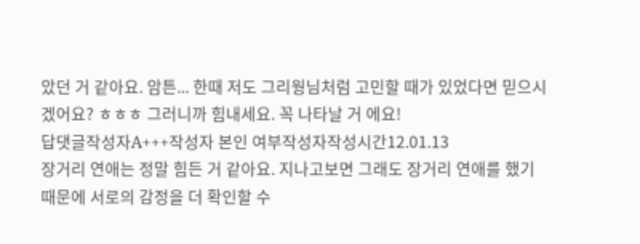았던 거 같아요. 암튼... 한때 저도 그리웡님처럼 고민할 때가 있었다면 믿으시겠어요? ㅎㅎㅎ 그러니까 힘내세요. 꼭 나타날 거 에요!
답댓글작성자A+++작성자 본인 여부작성자작성시간12.01.13
장거리 연애는 정말 힘든 거 같아요. 지나고보면 그래도 장거리 연애를 했기때문에 서로의 감정을 더 확인할 수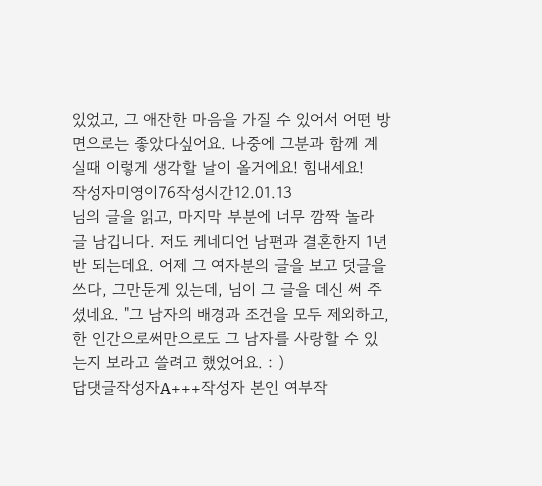있었고, 그 애잔한 마음을 가질 수 있어서 어떤 방면으로는 좋았다싶어요. 나중에 그분과 함께 계실때 이렇게 생각할 날이 올거에요! 힘내세요!
작성자미영이76작성시간12.01.13
님의 글을 읽고, 마지막 부분에 너무 깜짝 놀라 글 남깁니다. 저도 케네디언 남편과 결혼한지 1년 반 되는데요. 어제 그 여자분의 글을 보고 덧글을 쓰다, 그만둔게 있는데, 님이 그 글을 데신 써 주셨네요. "그 남자의 배경과 조건을 모두 제외하고, 한 인간으로써만으로도 그 남자를 사랑할 수 있는지 보라고 쓸려고 했었어요. : )
답댓글작성자A+++작성자 본인 여부작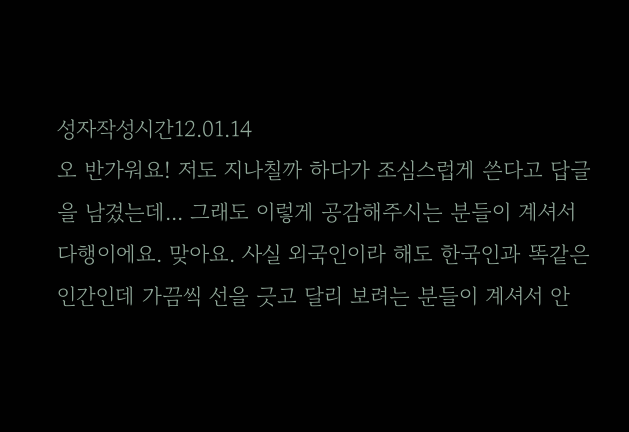성자작성시간12.01.14
오 반가워요! 저도 지나칠까 하다가 조심스럽게 쓴다고 답글을 남겼는데... 그래도 이렇게 공감해주시는 분들이 계셔서 다행이에요. 맞아요. 사실 외국인이라 해도 한국인과 똑같은 인간인데 가끔씩 선을 긋고 달리 보려는 분들이 계셔서 안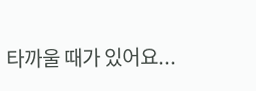타까울 때가 있어요...